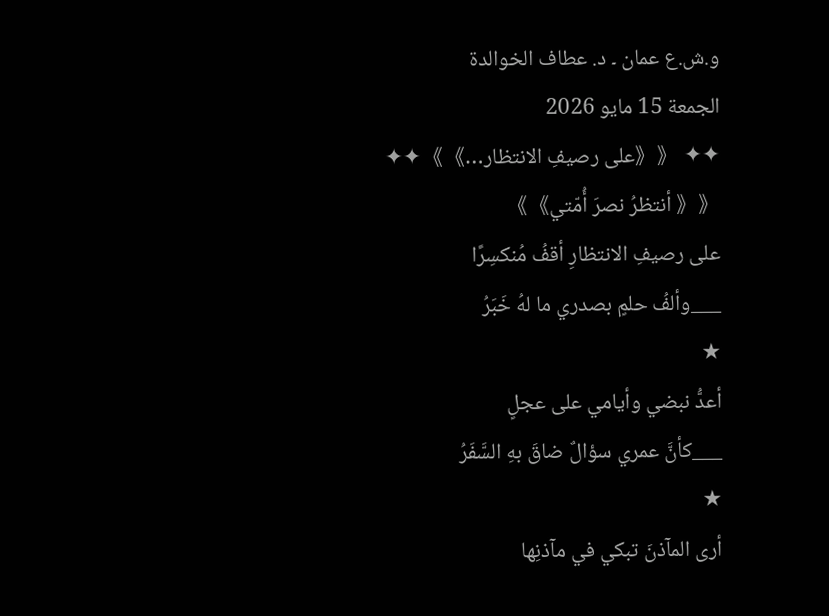و.ش.ع عمان ۔ د. عطاف الخوالدة
الجمعة 15 مايو 2026
✦✦ 《《على رصيفِ الانتظار…》》✦✦
《《 أنتظرُ نصرَ أُمّتي》》
على رصيفِ الانتظارِ أقفُ مُنكسِرًا
___وألفُ حلمٍ بصدري ما لهُ خَبَرُ
★
أعدُّ نبضي وأيامي على عجلٍ
___كأنَّ عمري سؤالٌ ضاقَ بهِ السَّفَرُ
★
أرى المآذنَ تبكي في مآذنِها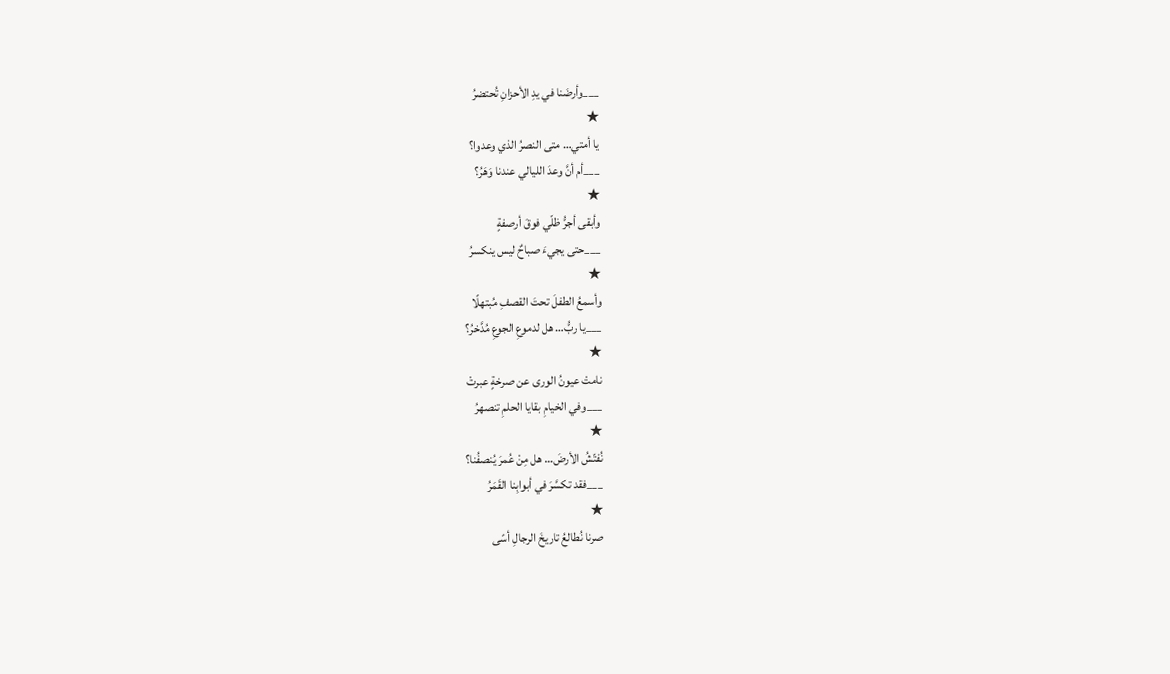___وأرضَنا في يدِ الأحزانِ تُحتضرُ
★
يا أمتي… متى النصرُ الذي وعدوا؟
___أم أنَّ وعدَ الليالي عندنا وَهَرُ؟
★
وأبقى أجرُّ ظلّي فوقَ أرصفةٍ
___حتى يجيءَ صباحٌ ليس ينكسرُ
★
وأسمعُ الطفلَ تحتَ القصفِ مُبتهلًا
___يا ربُّ… هل لدموعِ الجوعِ مُدَّخرُ؟
★
نامتْ عيونُ الورى عن صرخةٍ عبرتْ
___وفي الخيامِ بقايا الحلمِ تنصهرُ
★
نُفتّشُ الأرضَ… هل مِنْ عُمرَ يُنصفُنا؟
___فقد تكسَّرَ في أبوابِنا القَمَرُ
★
صرنا نُطالعُ تاريخَ الرجالِ أسًى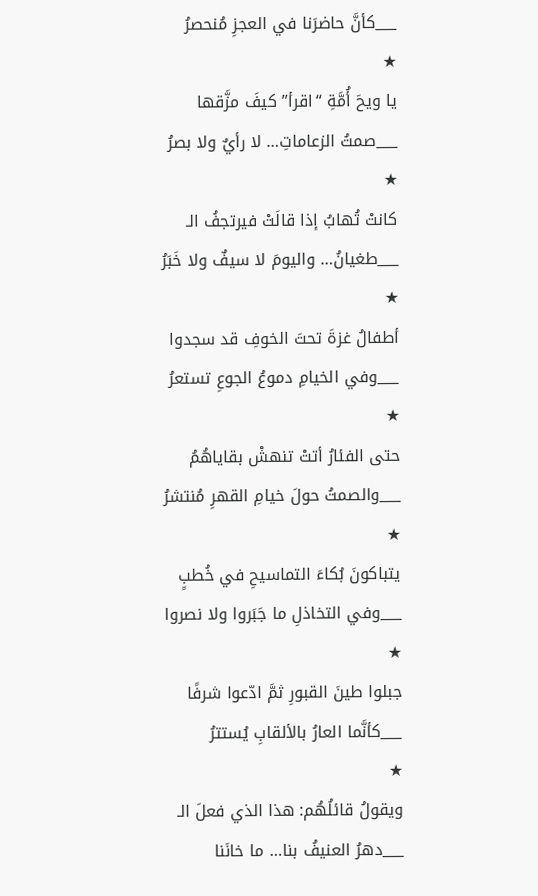___كأنَّ حاضرَنا في العجزِ مُنحصرُ
★
يا ويحَ أُمَّةِ “اقرأ” كيفَ مزَّقها
___صمتُ الزعاماتِ… لا رأيٌ ولا بصرُ
★
كانتْ تُهابُ إذا قالَتْ فيرتجفُ الـ
___طغيانُ… واليومَ لا سيفٌ ولا خَبَرُ
★
أطفالُ غزةَ تحتَ الخوفِ قد سجدوا
___وفي الخيامِ دموعُ الجوعِ تستعرُ
★
حتى الفئارُ أتتْ تنهشْ بقاياهُمُ
___والصمتُ حولَ خيامِ القهرِ مُنتشرُ
★
يتباكونَ بُكاءَ التماسيحِ في خُطبٍ
___وفي التخاذلِ ما جَبَروا ولا نصروا
★
جبلوا طينَ القبورِ ثمَّ ادّعوا شرفًا
___كأنَّما العارُ بالألقابِ يُستترُ
★
ويقولُ قائلُهُم: هذا الذي فعلَ الـ
___دهرُ العنيفُ بنا… ما خانَنا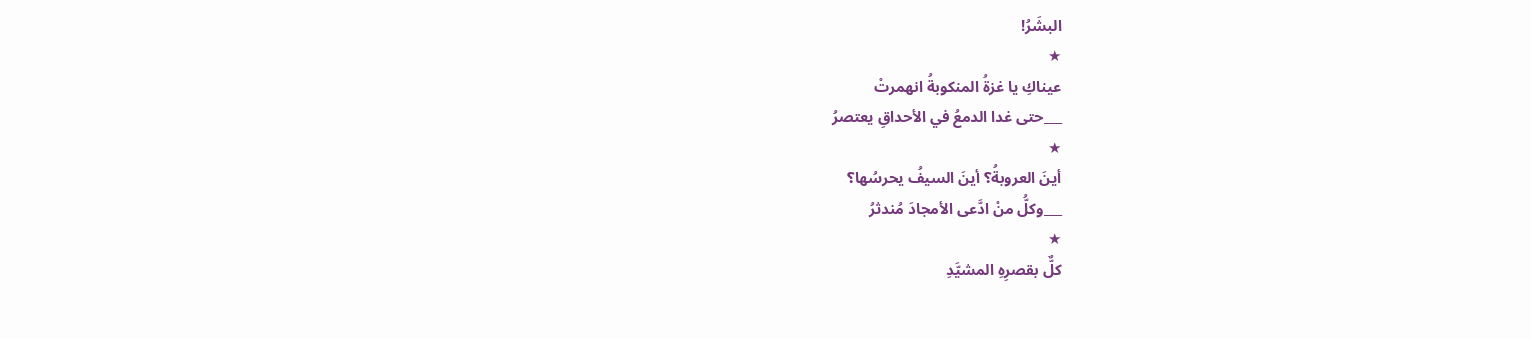البشَرُ!
★
عيناكِ يا غزةُ المنكوبةُ انهمرتْ
___حتى غدا الدمعُ في الأحداقِ يعتصرُ
★
أينَ العروبةُ؟ أينَ السيفُ يحرسُها؟
___وكلُّ منْ ادَّعى الأمجادَ مُندثرُ
★
كلٌّ بقصرِهِ المشيَّدِ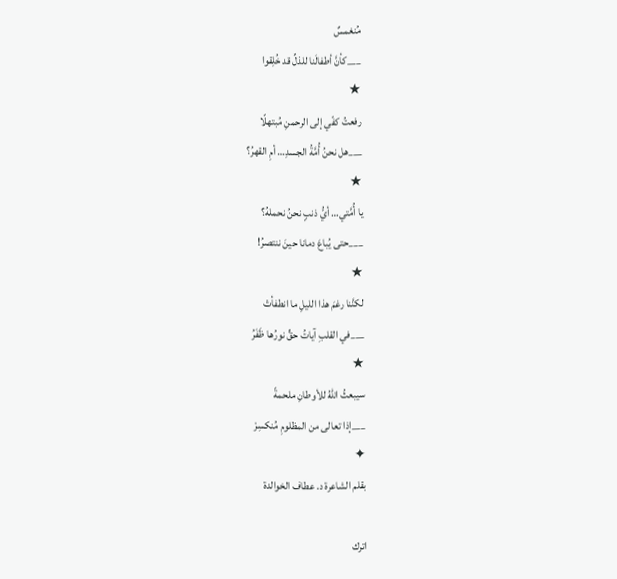مُنغمسٌ
___كأنَّ أطفالَنا للذلِّ قد خُلِقوا
★
رفعتُ كفّي إلى الرحمنِ مُبتهلًا
___هل نحنُ أُمَّةُ الجسدِ… أمِ القهرُ؟
★
يا أُمَّتي… أيُّ ذنبٍ نحنُ نحملهُ؟
___حتى يُباعَ دمانا حينَ ننتصرُ!
★
لكنَّنا رغمَ هذا الليلِ ما انطفأتْ
___في القلبِ آياتُ حقٍّ نورُها ظَفَرُ
★
سيبعثُ اللهُ للأوطانِ ملحمةً
___إذا تعالى من المظلومِ مُنكسِرْ
✦
بقلم الشاعرة د. عطاف الخوالدة

اترك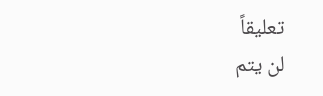تعليقاً
لن يتم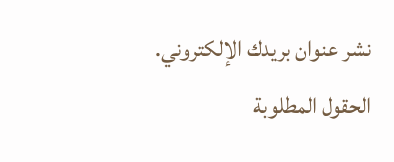نشر عنوان بريدك الإلكتروني. الحقول المطلوبة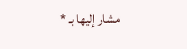مشار إليها بـ *